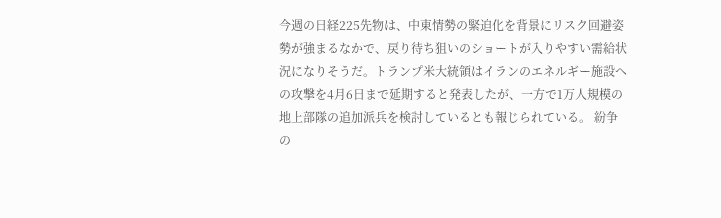今週の日経225先物は、中東情勢の緊迫化を背景にリスク回避姿勢が強まるなかで、戻り待ち狙いのショートが入りやすい需給状況になりそうだ。トランプ米大統領はイランのエネルギー施設への攻撃を4月6日まで延期すると発表したが、一方で1万人規模の地上部隊の追加派兵を検討しているとも報じられている。 紛争の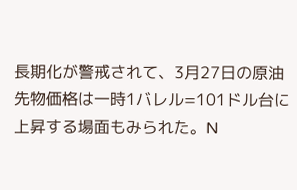長期化が警戒されて、3月27日の原油先物価格は一時1バレル=101ドル台に上昇する場面もみられた。N